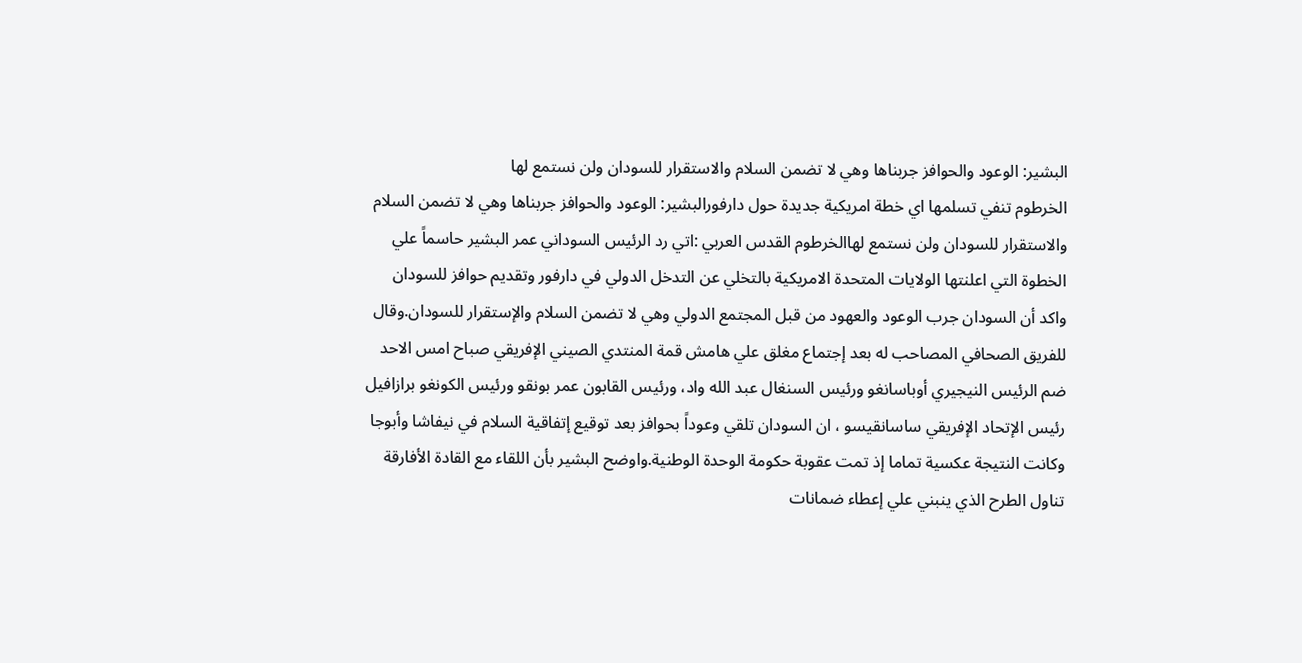البشير: الوعود والحوافز جربناها وهي لا تضمن السلام والاستقرار للسودان ولن نستمع لها
الخرطوم تنفي تسلمها اي خطة امريكية جديدة حول دارفورالبشير: الوعود والحوافز جربناها وهي لا تضمن السلام والاستقرار للسودان ولن نستمع لهاالخرطوم القدس العربي :اتي رد الرئيس السوداني عمر البشير حاسماً علي الخطوة التي اعلنتها الولايات المتحدة الامريكية بالتخلي عن التدخل الدولي في دارفور وتقديم حوافز للسودان واكد أن السودان جرب الوعود والعهود من قبل المجتمع الدولي وهي لا تضمن السلام والإستقرار للسودان.وقال للفريق الصحافي المصاحب له بعد إجتماع مغلق علي هامش قمة المنتدي الصيني الإفريقي صباح امس الاحد ضم الرئيس النيجيري أوباسانغو ورئيس السنغال عبد الله واد، ورئيس القابون عمر بونقو ورئيس الكونغو برازافيل رئيس الإتحاد الإفريقي ساسانقيسو ، ان السودان تلقي وعوداً بحوافز بعد توقيع إتفاقية السلام في نيفاشا وأبوجا وكانت النتيجة عكسية تماما إذ تمت عقوبة حكومة الوحدة الوطنية.واوضح البشير بأن اللقاء مع القادة الأفارقة تناول الطرح الذي ينبني علي إعطاء ضمانات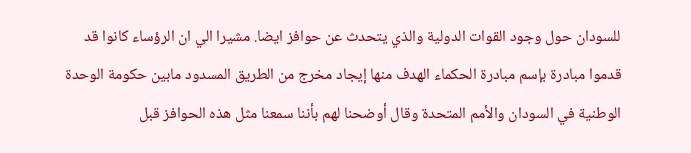للسودان حول وجود القوات الدولية والذي يتحدث عن حوافز ايضا. مشيرا الي ان الرؤساء كانوا قد قدموا مبادرة بإسم مبادرة الحكماء الهدف منها إيجاد مخرج من الطريق المسدود مابين حكومة الوحدة الوطنية في السودان والأمم المتحدة وقال أوضحنا لهم بأننا سمعنا مثل هذه الحوافز قبل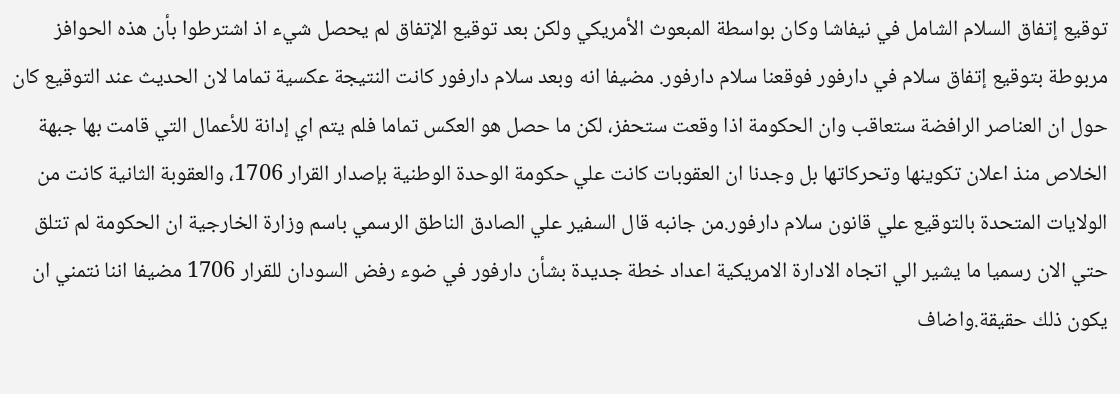توقيع إتفاق السلام الشامل في نيفاشا وكان بواسطة المبعوث الأمريكي ولكن بعد توقيع الإتفاق لم يحصل شيء اذ اشترطوا بأن هذه الحوافز مربوطة بتوقيع إتفاق سلام في دارفور فوقعنا سلام دارفور. مضيفا انه وبعد سلام دارفور كانت النتيجة عكسية تماما لان الحديث عند التوقيع كان حول ان العناصر الرافضة ستعاقب وان الحكومة اذا وقعت ستحفز، لكن ما حصل هو العكس تماما فلم يتم اي إدانة للأعمال التي قامت بها جبهة الخلاص منذ اعلان تكوينها وتحركاتها بل وجدنا ان العقوبات كانت علي حكومة الوحدة الوطنية بإصدار القرار 1706، والعقوبة الثانية كانت من الولايات المتحدة بالتوقيع علي قانون سلام دارفور.من جانبه قال السفير علي الصادق الناطق الرسمي باسم وزارة الخارجية ان الحكومة لم تتلق حتي الان رسميا ما يشير الي اتجاه الادارة الامريكية اعداد خطة جديدة بشأن دارفور في ضوء رفض السودان للقرار 1706 مضيفا اننا نتمني ان يكون ذلك حقيقة.واضاف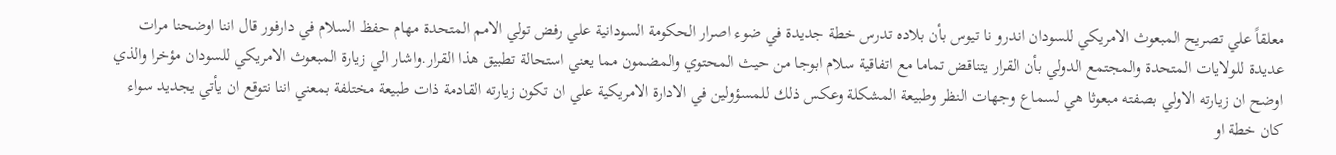معلقاً علي تصريح المبعوث الامريكي للسودان اندرو نا تيوس بأن بلاده تدرس خطة جديدة في ضوء اصرار الحكومة السودانية علي رفض تولي الامم المتحدة مهام حفظ السلام في دارفور قال اننا اوضحنا مرات عديدة للولايات المتحدة والمجتمع الدولي بأن القرار يتناقض تماما مع اتفاقية سلام ابوجا من حيث المحتوي والمضمون مما يعني استحالة تطبيق هذا القرار.واشار الي زيارة المبعوث الامريكي للسودان مؤخرا والذي اوضح ان زيارته الاولي بصفته مبعوثا هي لسماع وجهات النظر وطبيعة المشكلة وعكس ذلك للمسؤولين في الادارة الامريكية علي ان تكون زيارته القادمة ذات طبيعة مختلفة بمعني اننا نتوقع ان يأتي يجديد سواء كان خطة او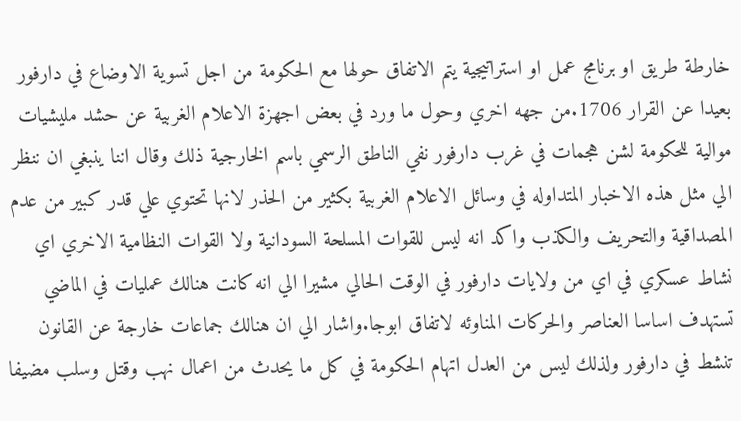خارطة طريق او برنامج عمل او استراتيجية يتم الاتفاق حولها مع الحكومة من اجل تسوية الاوضاع في دارفور بعيدا عن القرار 1706.من جهه اخري وحول ما ورد في بعض اجهزة الاعلام الغربية عن حشد مليشيات موالية للحكومة لشن هجمات في غرب دارفور نفي الناطق الرسمي باسم الخارجية ذلك وقال اننا ينبغي ان ننظر الي مثل هذه الاخبار المتداوله في وسائل الاعلام الغربية بكثير من الحذر لانها تحتوي علي قدر كبير من عدم المصداقية والتحريف والكذب واكد انه ليس للقوات المسلحة السودانية ولا القوات النظامية الاخري اي نشاط عسكري في اي من ولايات دارفور في الوقت الحالي مشيرا الي انه كانت هنالك عمليات في الماضي تستهدف اساسا العناصر والحركات المناوئه لاتفاق ابوجا.واشار الي ان هنالك جماعات خارجة عن القانون تنشط في دارفور ولذلك ليس من العدل اتهام الحكومة في كل ما يحدث من اعمال نهب وقتل وسلب مضيفا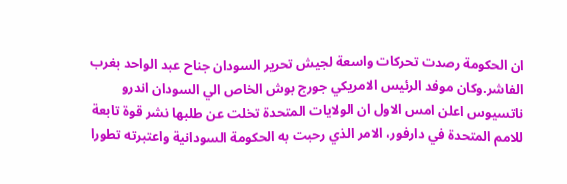ان الحكومة رصدت تحركات واسعة لجيش تحرير السودان جناح عبد الواحد بغرب الفاشر.وكان موفد الرئيس الامريكي جورج بوش الخاص الي السودان اندرو ناتسيوس اعلن امس الاول ان الولايات المتحدة تخلت عن طلبها نشر قوة تابعة للامم المتحدة في دارفور، الامر الذي رحبت به الحكومة السودانية واعتبرته تطورا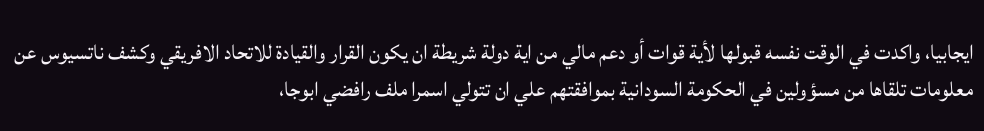ايجابيا، واكدت في الوقت نفسه قبولها لأية قوات أو دعم مالي من اية دولة شريطة ان يكون القرار والقيادة للاتحاد الافريقي وكشف ناتسيوس عن معلومات تلقاها من مسؤولين في الحكومة السودانية بموافقتهم علي ان تتولي اسمرا ملف رافضي ابوجا،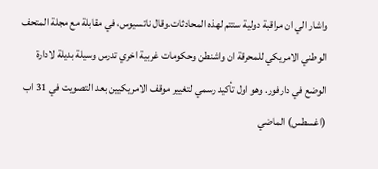واشار الي ان مراقبة دولية ستتم لهذه المحادثات.وقال ناتسيوس، في مقابلة مع مجلة المتحف الوطني الامريكي للمحرقة ان واشنطن وحكومات غربية اخري تدرس وسيلة بديلة لادارة الوضع في دارفور. وهو اول تأكيد رسمي لتغيير موقف الامريكيين بعد التصويت في 31 اب (اغسطس) الماضي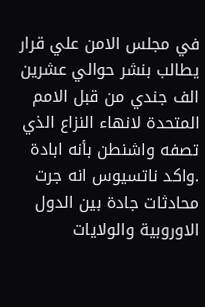في مجلس الامن علي قرار يطالب بنشر حوالي عشرين الف جندي من قبل الامم المتحدة لانهاء النزاع الذي تصفه واشنطن بأنه ابادة .واكد ناتسيوس انه جرت محادثات جادة بين الدول الاوروبية والولايات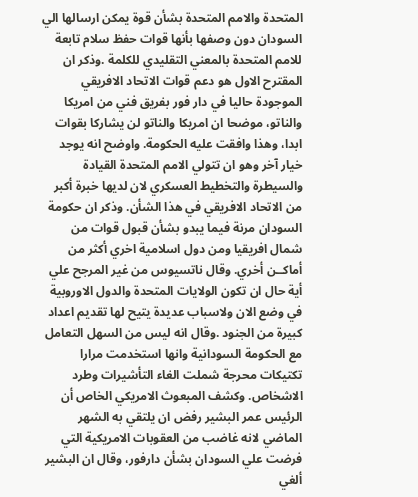المتحدة والامم المتحدة بشأن قوة يمكن ارسالها الي السودان دون وصفها بأنها قوات حفظ سلام تابعة للامم المتحدة بالمعني التقليدي للكلمة .وذكر ان المقترح الاول هو دعم قوات الاتحاد الافريقي الموجودة حاليا في دار فور بفريق فني من امريكا والناتو، موضحا ان امريكا والناتو لن يشاركا بقوات ابدا، وهذا وافقت عليه الحكومة. واوضح انه يوجد خيار آخر وهو ان تتولي الامم المتحدة القيادة والسيطرة والتخطيط العسكري لان لديها خبرة أكبر من الاتحاد الافريقي في هذا الشأن. وذكر ان حكومة السودان مرنة فيما يبدو بشأن قبول قوات من شمال افريقيا ومن دول اسلامية اخري أكثر من أماكــن أخري. وقال ناتسيوس من غير المرجح علي أية حال ان تكون الولايات المتحدة والدول الاوروبية في وضع الان ولاسباب عديدة يتيح لها تقديم اعداد كبيرة من الجنود .وقال انه ليس من السهل التعامل مع الحكومة السودانية وانها استخدمت مرارا تكتيكات محرجة شملت الغاء التأشيرات وطرد الاشخاص. وكشف المبعوث الامريكي الخاص أن الرئيس عمر البشير رفض ان يلتقي به الشهر الماضي لانه غاضب من العقوبات الامريكية التي فرضت علي السودان بشأن دارفور، وقال ان البشير ألغي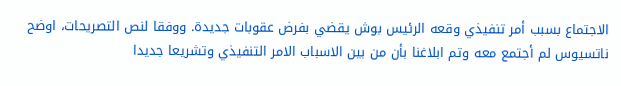الاجتماع بسبب أمر تنفيذي وقعه الرئيس بوش يقضي بفرض عقوبات جديدة. ووفقا لنص التصريحات، اوضح ناتسيوس لم أجتمع معه وتم ابلاغنا بأن من بين الاسباب الامر التنفيذي وتشريعا جديدا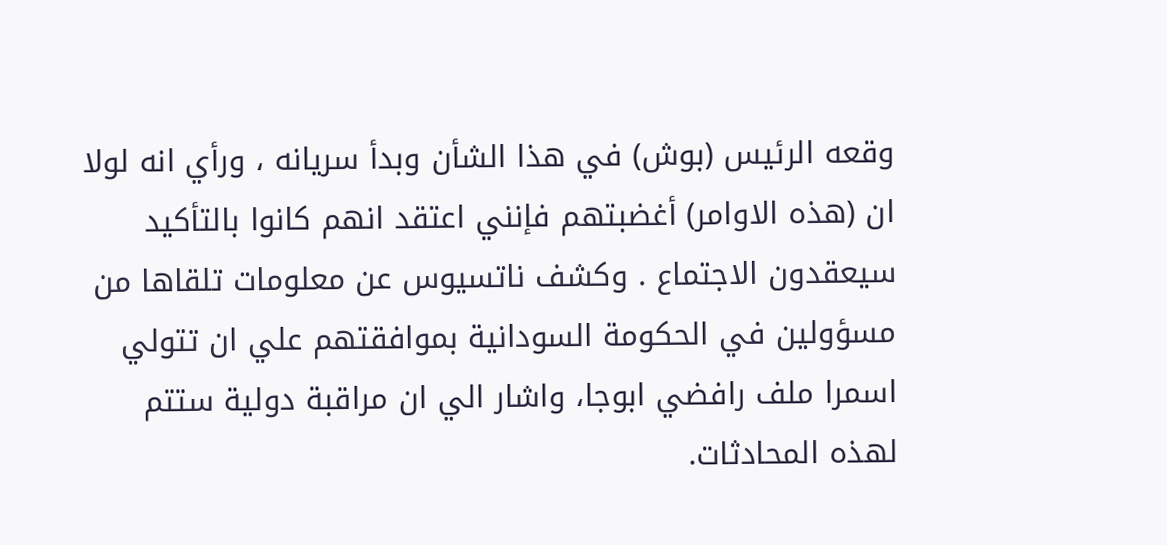وقعه الرئيس (بوش) في هذا الشأن وبدأ سريانه ، ورأي انه لولا ان (هذه الاوامر) أغضبتهم فإنني اعتقد انهم كانوا بالتأكيد سيعقدون الاجتماع . وكشف ناتسيوس عن معلومات تلقاها من مسؤولين في الحكومة السودانية بموافقتهم علي ان تتولي اسمرا ملف رافضي ابوجا، واشار الي ان مراقبة دولية ستتم لهذه المحادثات.